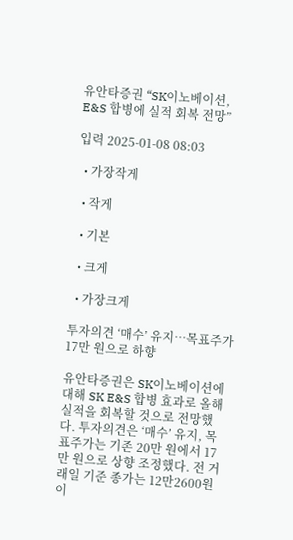유안타증권 “SK이노베이션, E&S 합병에 실적 회복 전망”

입력 2025-01-08 08:03

  • 가장작게

  • 작게

  • 기본

  • 크게

  • 가장크게

투자의견 ‘매수’ 유지…목표주가 17만 원으로 하향

유안타증권은 SK이노베이션에 대해 SK E&S 합병 효과로 올해 실적을 회복할 것으로 전망했다. 투자의견은 ‘매수’ 유지, 목표주가는 기존 20만 원에서 17만 원으로 상향 조정했다. 전 거래일 기준 종가는 12만2600원이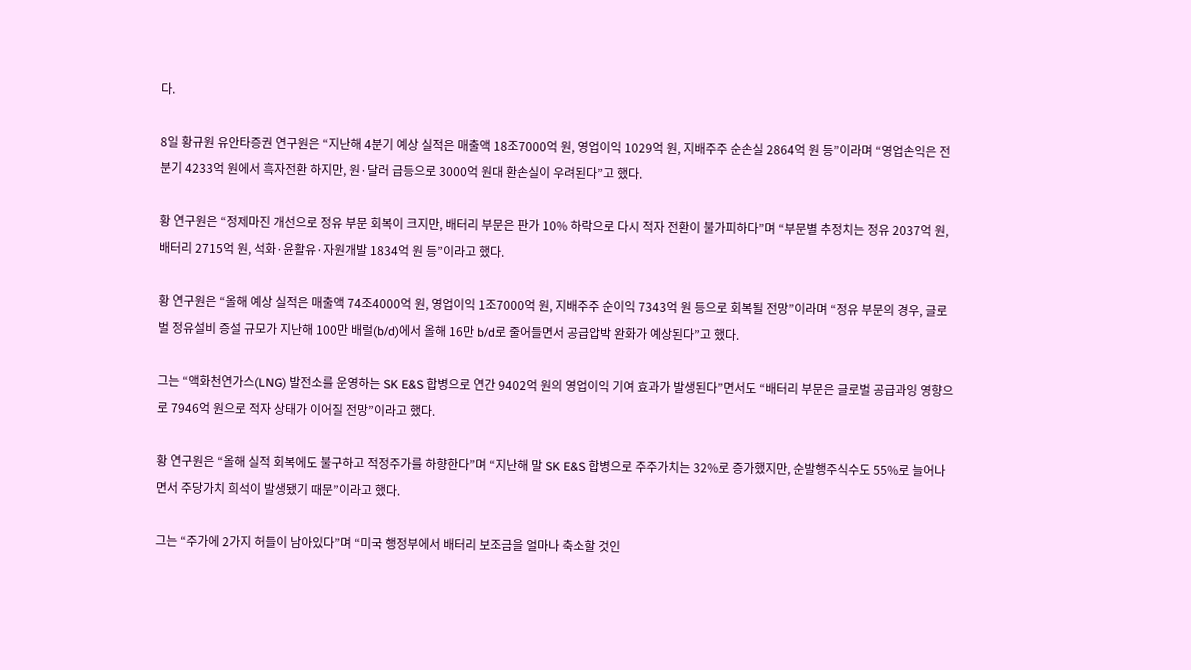다.

8일 황규원 유안타증권 연구원은 “지난해 4분기 예상 실적은 매출액 18조7000억 원, 영업이익 1029억 원, 지배주주 순손실 2864억 원 등”이라며 “영업손익은 전 분기 4233억 원에서 흑자전환 하지만, 원·달러 급등으로 3000억 원대 환손실이 우려된다”고 했다.

황 연구원은 “정제마진 개선으로 정유 부문 회복이 크지만, 배터리 부문은 판가 10% 하락으로 다시 적자 전환이 불가피하다”며 “부문별 추정치는 정유 2037억 원, 배터리 2715억 원, 석화·윤활유·자원개발 1834억 원 등”이라고 했다.

황 연구원은 “올해 예상 실적은 매출액 74조4000억 원, 영업이익 1조7000억 원, 지배주주 순이익 7343억 원 등으로 회복될 전망”이라며 “정유 부문의 경우, 글로벌 정유설비 증설 규모가 지난해 100만 배럴(b/d)에서 올해 16만 b/d로 줄어들면서 공급압박 완화가 예상된다”고 했다.

그는 “액화천연가스(LNG) 발전소를 운영하는 SK E&S 합병으로 연간 9402억 원의 영업이익 기여 효과가 발생된다”면서도 “배터리 부문은 글로벌 공급과잉 영향으로 7946억 원으로 적자 상태가 이어질 전망”이라고 했다.

황 연구원은 “올해 실적 회복에도 불구하고 적정주가를 하향한다”며 “지난해 말 SK E&S 합병으로 주주가치는 32%로 증가했지만, 순발행주식수도 55%로 늘어나면서 주당가치 희석이 발생됐기 때문”이라고 했다.

그는 “주가에 2가지 허들이 남아있다”며 “미국 행정부에서 배터리 보조금을 얼마나 축소할 것인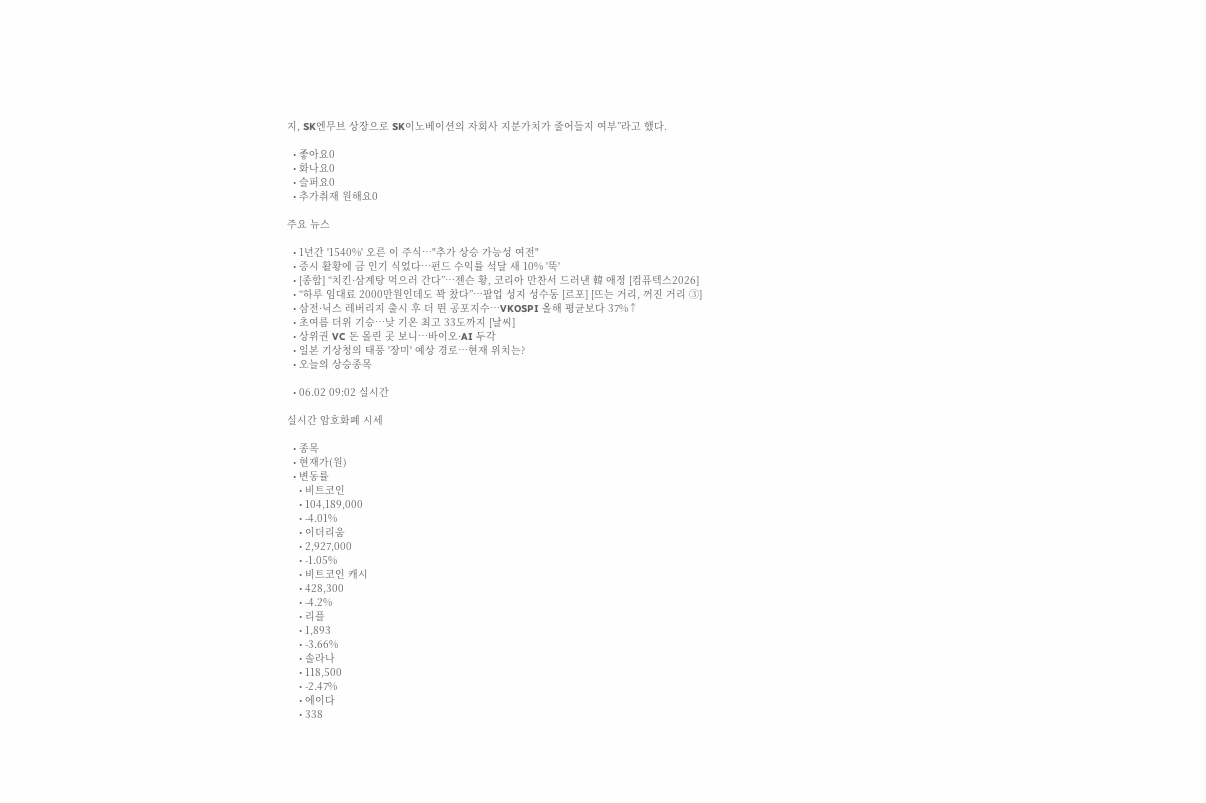지, SK엔무브 상장으로 SK이노베이션의 자회사 지분가치가 줄어들지 여부”라고 했다.

  • 좋아요0
  • 화나요0
  • 슬퍼요0
  • 추가취재 원해요0

주요 뉴스

  • 1년간 '1540%' 오른 이 주식…"추가 상승 가능성 여전"
  • 증시 활황에 금 인기 식었다…펀드 수익률 석달 새 10% '뚝'
  • [종합] “치킨·삼계탕 먹으러 간다”…젠슨 황, 코리아 만찬서 드러낸 韓 애정 [컴퓨텍스2026]
  • “하루 임대료 2000만원인데도 꽉 찼다”⋯팝업 성지 성수동 [르포] [뜨는 거리, 꺼진 거리 ③]
  • 삼전·닉스 레버리지 출시 후 더 뛴 공포지수…VKOSPI 올해 평균보다 37%↑
  • 초여름 더위 기승⋯낮 기온 최고 33도까지 [날씨]
  • 상위권 VC 돈 몰린 곳 보니…바이오·AI 두각
  • 일본 기상청의 태풍 '장미' 예상 경로…현재 위치는?
  • 오늘의 상승종목

  • 06.02 09:02 실시간

실시간 암호화폐 시세

  • 종목
  • 현재가(원)
  • 변동률
    • 비트코인
    • 104,189,000
    • -4.01%
    • 이더리움
    • 2,927,000
    • -1.05%
    • 비트코인 캐시
    • 428,300
    • -4.2%
    • 리플
    • 1,893
    • -3.66%
    • 솔라나
    • 118,500
    • -2.47%
    • 에이다
    • 338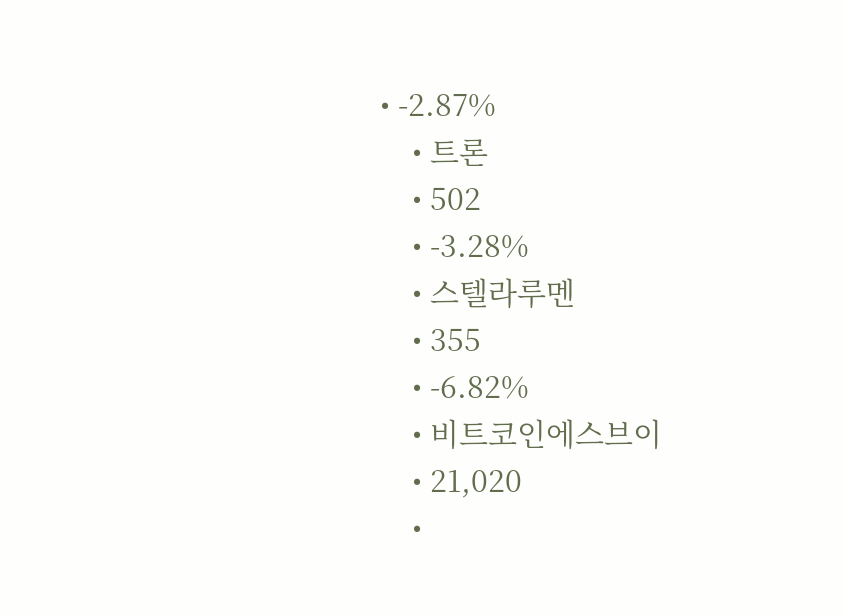• -2.87%
    • 트론
    • 502
    • -3.28%
    • 스텔라루멘
    • 355
    • -6.82%
    • 비트코인에스브이
    • 21,020
    •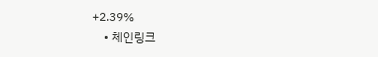+2.39%
    • 체인링크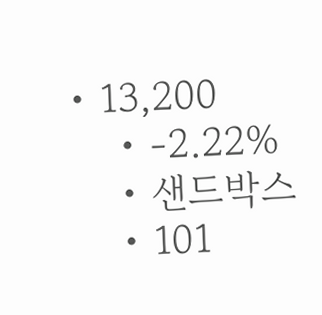• 13,200
    • -2.22%
    • 샌드박스
    • 101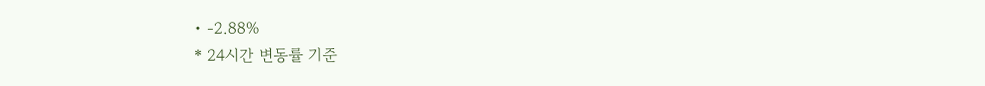• -2.88%
* 24시간 변동률 기준